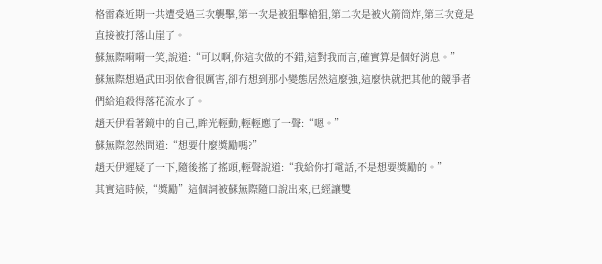格雷森近期一共遭受過三次襲擊,第一次是被狙擊槍狙,第二次是被火箭筒炸,第三次竟是直接被打落山崖了。
蘇無際嗬嗬一笑,說道:“可以啊,你這次做的不錯,這對我而言,確實算是個好消息。”
蘇無際想過武田羽依會很厲害,卻冇想到那小變態居然這麼強,這麼快就把其他的競爭者們給追殺得落花流水了。
趙天伊看著鏡中的自己,眸光輕動,輕輕應了一聲:“嗯。”
蘇無際忽然問道:“想要什麼獎勵嗎?”
趙天伊遲疑了一下,隨後搖了搖頭,輕聲說道:“我給你打電話,不是想要獎勵的。”
其實這時候,“獎勵”這個詞被蘇無際隨口說出來,已經讓雙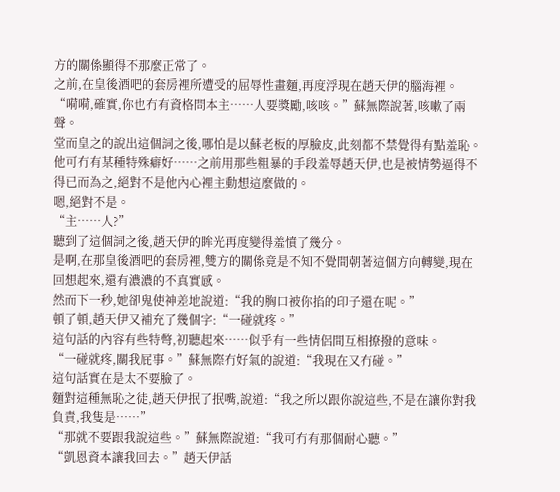方的關係顯得不那麼正常了。
之前,在皇後酒吧的套房裡所遭受的屈辱性畫麵,再度浮現在趙天伊的腦海裡。
“嗬嗬,確實,你也冇有資格問本主……人要獎勵,咳咳。”蘇無際說著,咳嗽了兩聲。
堂而皇之的說出這個詞之後,哪怕是以蘇老板的厚臉皮,此刻都不禁覺得有點羞恥。
他可冇有某種特殊癖好……之前用那些粗暴的手段羞辱趙天伊,也是被情勢逼得不得已而為之,絕對不是他內心裡主動想這麼做的。
嗯,絕對不是。
“主……人?”
聽到了這個詞之後,趙天伊的眸光再度變得羞憤了幾分。
是啊,在那皇後酒吧的套房裡,雙方的關係竟是不知不覺間朝著這個方向轉變,現在回想起來,還有濃濃的不真實感。
然而下一秒,她卻鬼使神差地說道:“我的胸口被你掐的印子還在呢。”
頓了頓,趙天伊又補充了幾個字:“一碰就疼。”
這句話的內容有些特彆,初聽起來……似乎有一些情侶間互相撩撥的意味。
“一碰就疼,關我屁事。”蘇無際冇好氣的說道:“我現在又冇碰。”
這句話實在是太不要臉了。
麵對這種無恥之徒,趙天伊抿了抿嘴,說道:“我之所以跟你說這些,不是在讓你對我負責,我隻是……”
“那就不要跟我說這些。”蘇無際說道:“我可冇有那個耐心聽。”
“凱恩資本讓我回去。”趙天伊話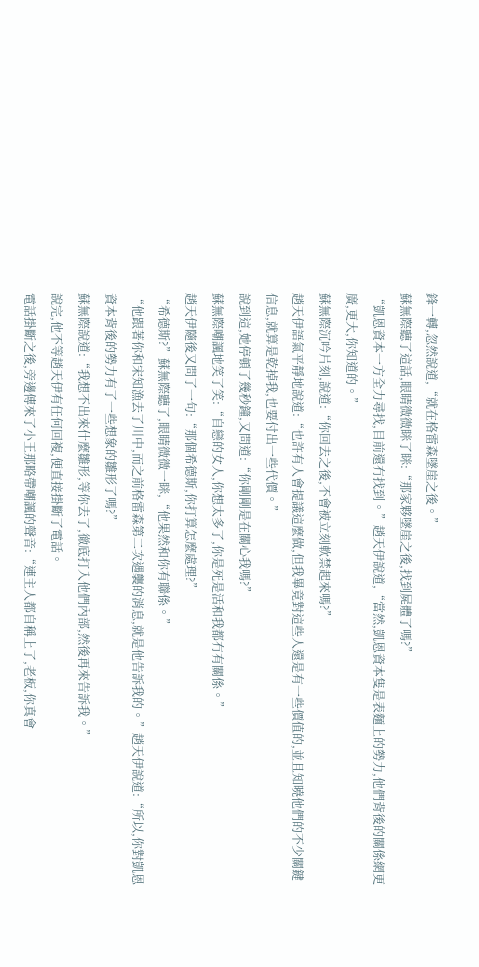鋒一轉,忽然說道,“就在格雷森墜崖之後。”
蘇無際聽了這話,眼睛微微眯了眯:“那家夥墜崖之後,找到屍體了嗎?”
“凱恩資本一方全力尋找,目前還冇找到。”趙天伊說道,“當然,凱恩資本隻是表麵上的勢力,他們背後的關係網更廣,更大,你知道的。”
蘇無際沉吟片刻,說道:“你回去之後,不會被立刻軟禁起來嗎?”
趙天伊語氣平靜地說道:“也許有人會提議這麼做,但我畢竟對這些人還是有一些價值的,並且知曉他們的不少關鍵信息,就算是乾掉我,也要付出一些代價。”
說到這,她停頓了幾秒鐘,又問道:“你剛剛是在關心我嗎?”
蘇無際嘲諷地笑了笑:“自戀的女人,你想太多了,你是死是活和我都冇有關係。”
趙天伊隨後又問了一句:“那個希德斯,你打算怎麼處理?”
“希德斯?”蘇無際聽了,眼睛微微一眯,“他果然和你有聯係。”
“他跟著你和宋知漁去了川中,而之前格雷森第二次遇襲的消息,就是他告訴我的。”趙天伊說道:“所以,你對凱恩資本背後的勢力有了一些想象的雛形了嗎?”
蘇無際說道:“我想不出來什麼雛形,等你去了,徹底打入他們內部,然後再來告訴我。”
說完,他不等趙天伊有任何回複,便直接掛斷了電話。
電話掛斷之後,旁邊傳來了小王那略帶嘲諷的聲音:“連主人都自稱上了,老板,你真會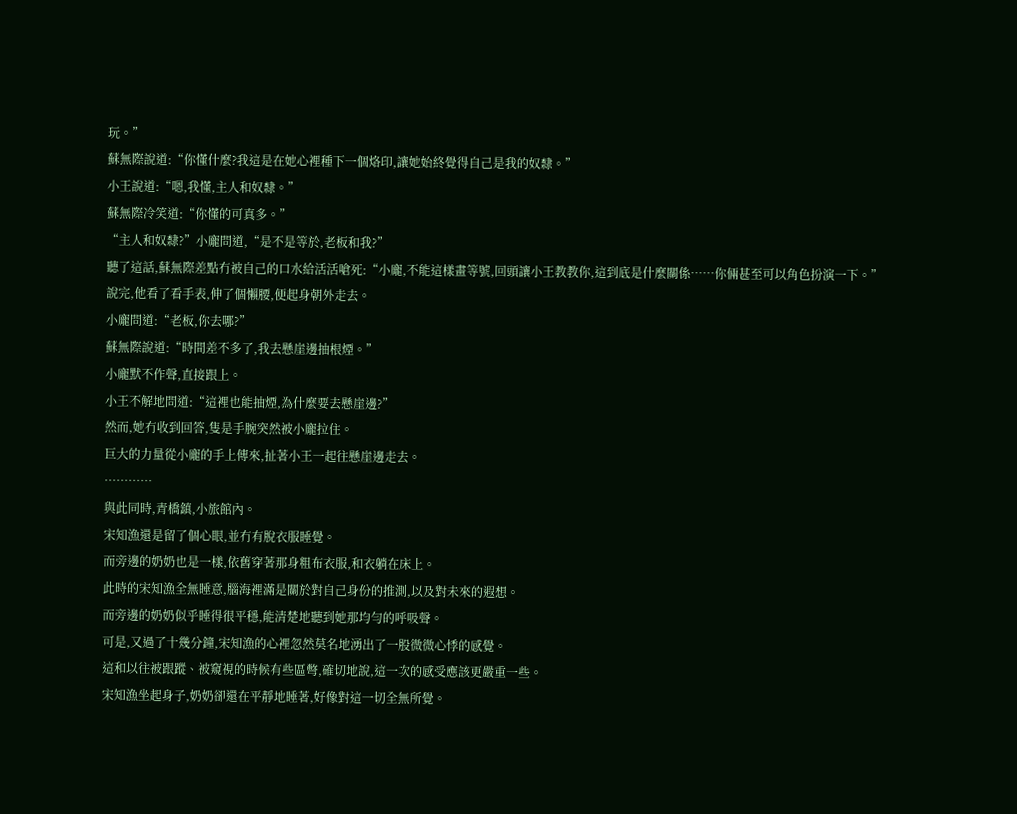玩。”
蘇無際說道:“你懂什麼?我這是在她心裡種下一個烙印,讓她始終覺得自己是我的奴隸。”
小王說道:“嗯,我懂,主人和奴隸。”
蘇無際冷笑道:“你懂的可真多。”
“主人和奴隸?”小龐問道,“是不是等於,老板和我?”
聽了這話,蘇無際差點冇被自己的口水給活活嗆死:“小龐,不能這樣畫等號,回頭讓小王教教你,這到底是什麼關係……你倆甚至可以角色扮演一下。”
說完,他看了看手表,伸了個懶腰,便起身朝外走去。
小龐問道:“老板,你去哪?”
蘇無際說道:“時間差不多了,我去懸崖邊抽根煙。”
小龐默不作聲,直接跟上。
小王不解地問道:“這裡也能抽煙,為什麼要去懸崖邊?”
然而,她冇收到回答,隻是手腕突然被小龐拉住。
巨大的力量從小龐的手上傳來,扯著小王一起往懸崖邊走去。
…………
與此同時,青橋鎮,小旅館內。
宋知漁還是留了個心眼,並冇有脫衣服睡覺。
而旁邊的奶奶也是一樣,依舊穿著那身粗布衣服,和衣躺在床上。
此時的宋知漁全無睡意,腦海裡滿是關於對自己身份的推測,以及對未來的遐想。
而旁邊的奶奶似乎睡得很平穩,能清楚地聽到她那均勻的呼吸聲。
可是,又過了十幾分鐘,宋知漁的心裡忽然莫名地湧出了一股微微心悸的感覺。
這和以往被跟蹤、被窺視的時候有些區彆,確切地說,這一次的感受應該更嚴重一些。
宋知漁坐起身子,奶奶卻還在平靜地睡著,好像對這一切全無所覺。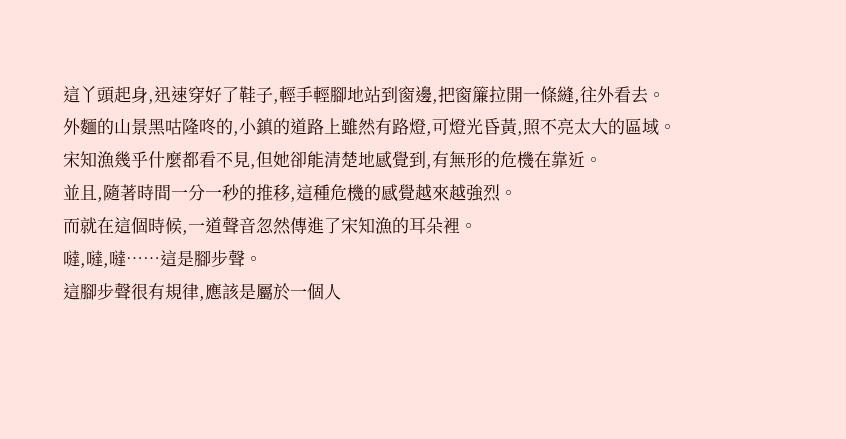這丫頭起身,迅速穿好了鞋子,輕手輕腳地站到窗邊,把窗簾拉開一條縫,往外看去。
外麵的山景黑咕隆咚的,小鎮的道路上雖然有路燈,可燈光昏黃,照不亮太大的區域。
宋知漁幾乎什麼都看不見,但她卻能清楚地感覺到,有無形的危機在靠近。
並且,隨著時間一分一秒的推移,這種危機的感覺越來越強烈。
而就在這個時候,一道聲音忽然傳進了宋知漁的耳朵裡。
噠,噠,噠……這是腳步聲。
這腳步聲很有規律,應該是屬於一個人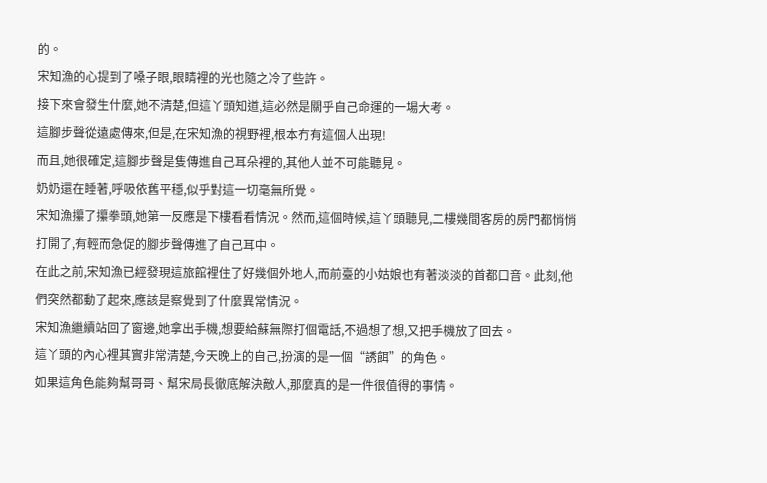的。
宋知漁的心提到了嗓子眼,眼睛裡的光也隨之冷了些許。
接下來會發生什麼,她不清楚,但這丫頭知道,這必然是關乎自己命運的一場大考。
這腳步聲從遠處傳來,但是,在宋知漁的視野裡,根本冇有這個人出現!
而且,她很確定,這腳步聲是隻傳進自己耳朵裡的,其他人並不可能聽見。
奶奶還在睡著,呼吸依舊平穩,似乎對這一切毫無所覺。
宋知漁攥了攥拳頭,她第一反應是下樓看看情況。然而,這個時候,這丫頭聽見,二樓幾間客房的房門都悄悄打開了,有輕而急促的腳步聲傳進了自己耳中。
在此之前,宋知漁已經發現這旅館裡住了好幾個外地人,而前臺的小姑娘也有著淡淡的首都口音。此刻,他們突然都動了起來,應該是察覺到了什麼異常情況。
宋知漁繼續站回了窗邊,她拿出手機,想要給蘇無際打個電話,不過想了想,又把手機放了回去。
這丫頭的內心裡其實非常清楚,今天晚上的自己,扮演的是一個“誘餌”的角色。
如果這角色能夠幫哥哥、幫宋局長徹底解決敵人,那麼真的是一件很值得的事情。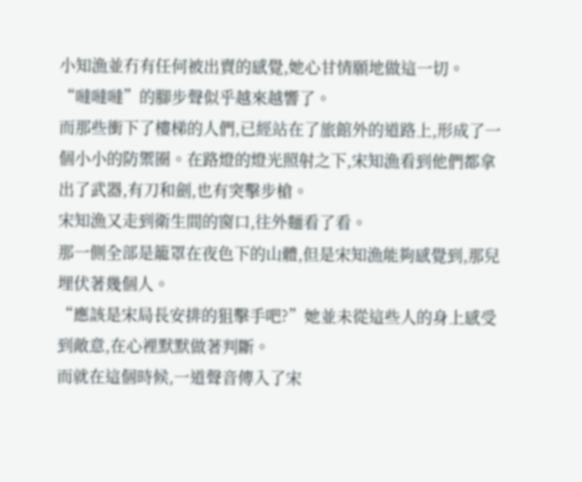小知漁並冇有任何被出賣的感覺,她心甘情願地做這一切。
“噠噠噠”的腳步聲似乎越來越響了。
而那些衝下了樓梯的人們,已經站在了旅館外的道路上,形成了一個小小的防禦圈。在路燈的燈光照射之下,宋知漁看到他們都拿出了武器,有刀和劍,也有突擊步槍。
宋知漁又走到衛生間的窗口,往外麵看了看。
那一側全部是籠罩在夜色下的山體,但是宋知漁能夠感覺到,那兒埋伏著幾個人。
“應該是宋局長安排的狙擊手吧?”她並未從這些人的身上感受到敵意,在心裡默默做著判斷。
而就在這個時候,一道聲音傳入了宋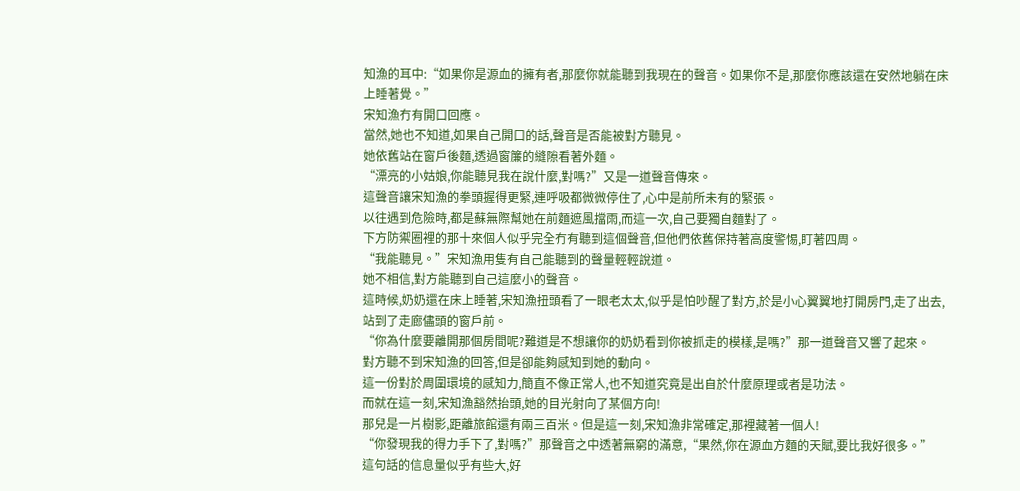知漁的耳中:“如果你是源血的擁有者,那麼你就能聽到我現在的聲音。如果你不是,那麼你應該還在安然地躺在床上睡著覺。”
宋知漁冇有開口回應。
當然,她也不知道,如果自己開口的話,聲音是否能被對方聽見。
她依舊站在窗戶後麵,透過窗簾的縫隙看著外麵。
“漂亮的小姑娘,你能聽見我在說什麼,對嗎?”又是一道聲音傳來。
這聲音讓宋知漁的拳頭握得更緊,連呼吸都微微停住了,心中是前所未有的緊張。
以往遇到危險時,都是蘇無際幫她在前麵遮風擋雨,而這一次,自己要獨自麵對了。
下方防禦圈裡的那十來個人似乎完全冇有聽到這個聲音,但他們依舊保持著高度警惕,盯著四周。
“我能聽見。”宋知漁用隻有自己能聽到的聲量輕輕說道。
她不相信,對方能聽到自己這麼小的聲音。
這時候,奶奶還在床上睡著,宋知漁扭頭看了一眼老太太,似乎是怕吵醒了對方,於是小心翼翼地打開房門,走了出去,站到了走廊儘頭的窗戶前。
“你為什麼要離開那個房間呢?難道是不想讓你的奶奶看到你被抓走的模樣,是嗎?”那一道聲音又響了起來。
對方聽不到宋知漁的回答,但是卻能夠感知到她的動向。
這一份對於周圍環境的感知力,簡直不像正常人,也不知道究竟是出自於什麼原理或者是功法。
而就在這一刻,宋知漁豁然抬頭,她的目光射向了某個方向!
那兒是一片樹影,距離旅館還有兩三百米。但是這一刻,宋知漁非常確定,那裡藏著一個人!
“你發現我的得力手下了,對嗎?”那聲音之中透著無窮的滿意,“果然,你在源血方麵的天賦,要比我好很多。”
這句話的信息量似乎有些大,好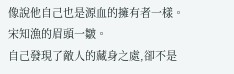像說他自己也是源血的擁有者一樣。
宋知漁的眉頭一皺。
自己發現了敵人的藏身之處,卻不是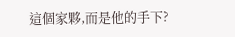這個家夥,而是他的手下?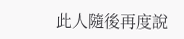此人隨後再度說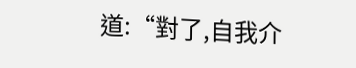道:“對了,自我介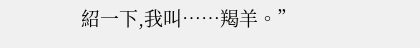紹一下,我叫……羯羊。”